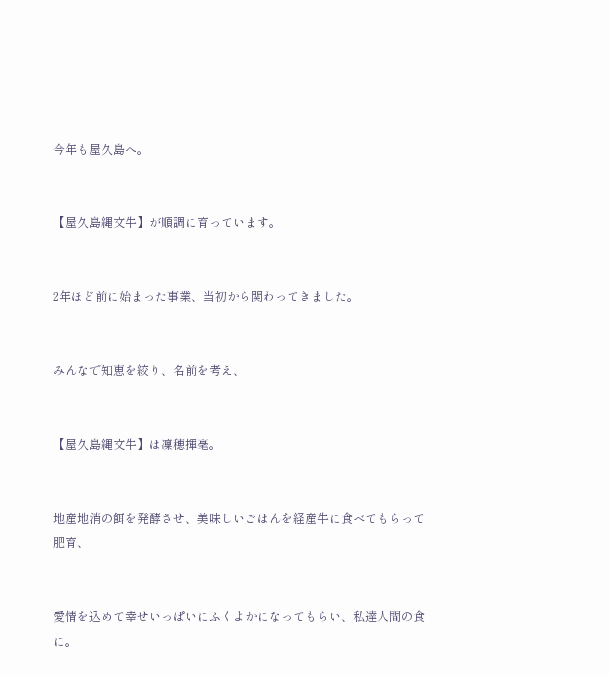今年も屋久島へ。


【屋久島縄文牛】が順調に育っています。


2年ほど前に始まった事業、当初から関わってきました。


みんなで知恵を絞り、名前を考え、


【屋久島縄文牛】は凜穂揮毫。


地産地消の餌を発酵させ、美味しいごはんを経産牛に食べてもらって肥育、


愛情を込めて幸せいっぱいにふくよかになってもらい、私達人間の食に。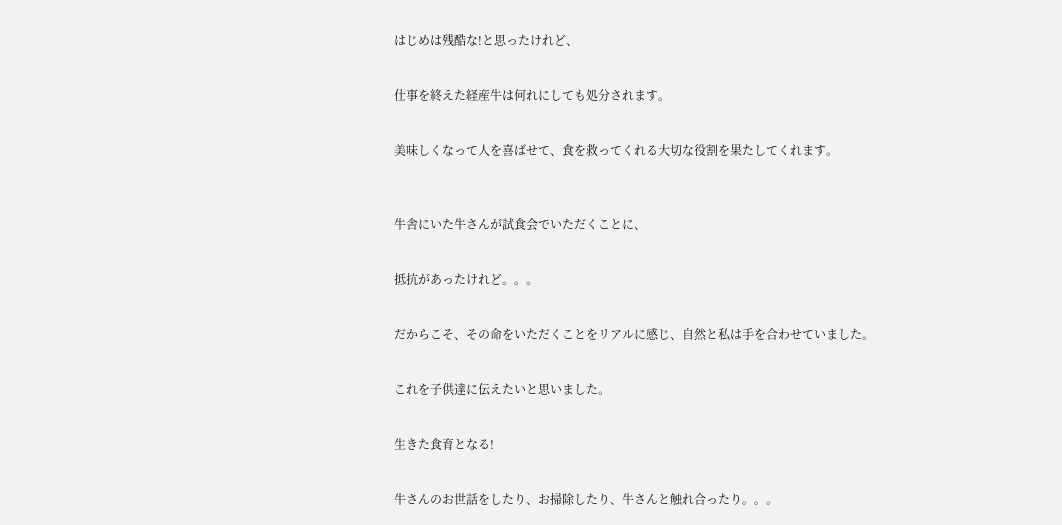はじめは残酷な!と思ったけれど、


仕事を終えた経産牛は何れにしても処分されます。


美味しくなって人を喜ばせて、食を救ってくれる大切な役割を果たしてくれます。



牛舎にいた牛さんが試食会でいただくことに、


抵抗があったけれど。。。


だからこそ、その命をいただくことをリアルに感じ、自然と私は手を合わせていました。


これを子供達に伝えたいと思いました。


生きた食育となる!


牛さんのお世話をしたり、お掃除したり、牛さんと触れ合ったり。。。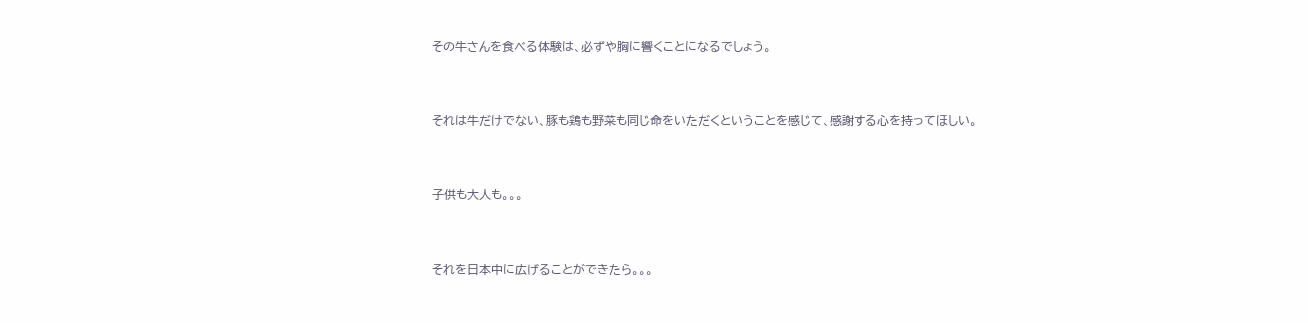その牛さんを食べる体験は、必ずや胸に響くことになるでしょう。


それは牛だけでない、豚も鶏も野菜も同じ命をいただくということを感じて、感謝する心を持ってほしい。


子供も大人も。。。


それを日本中に広げることができたら。。。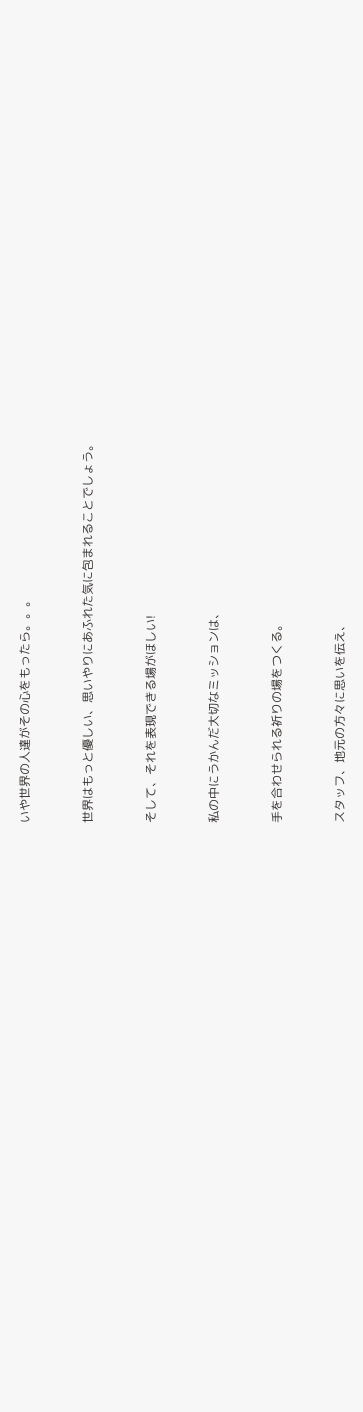いや世界の人達がその心をもったら。。。


世界はもっと優しい、思いやりにあふれた気に包まれることでしょう。


そして、それを表現できる場がほしい!


私の中にうかんだ大切なミッションは、


手を合わせられる祈りの場をつくる。


スタッフ、地元の方々に思いを伝え、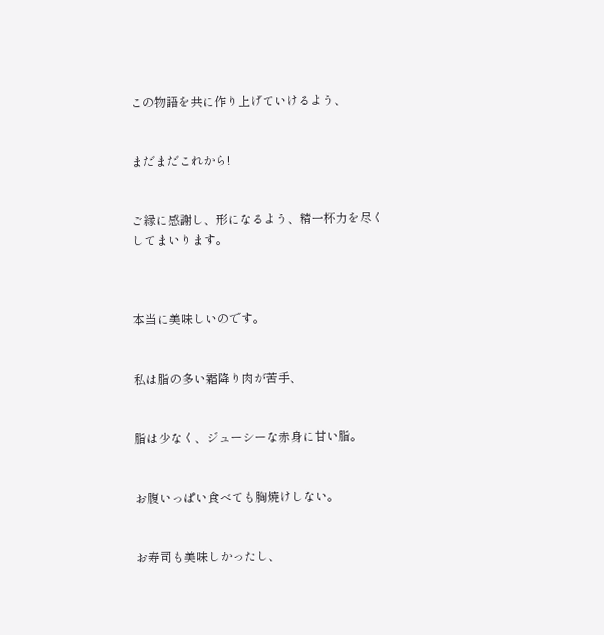この物語を共に作り上げていけるよう、


まだまだこれから!


ご縁に感謝し、形になるよう、精一杯力を尽くしてまいります。



本当に美味しいのです。


私は脂の多い霜降り肉が苦手、


脂は少なく、ジューシーな赤身に甘い脂。


お腹いっぱい食べても胸焼けしない。


お寿司も美味しかったし、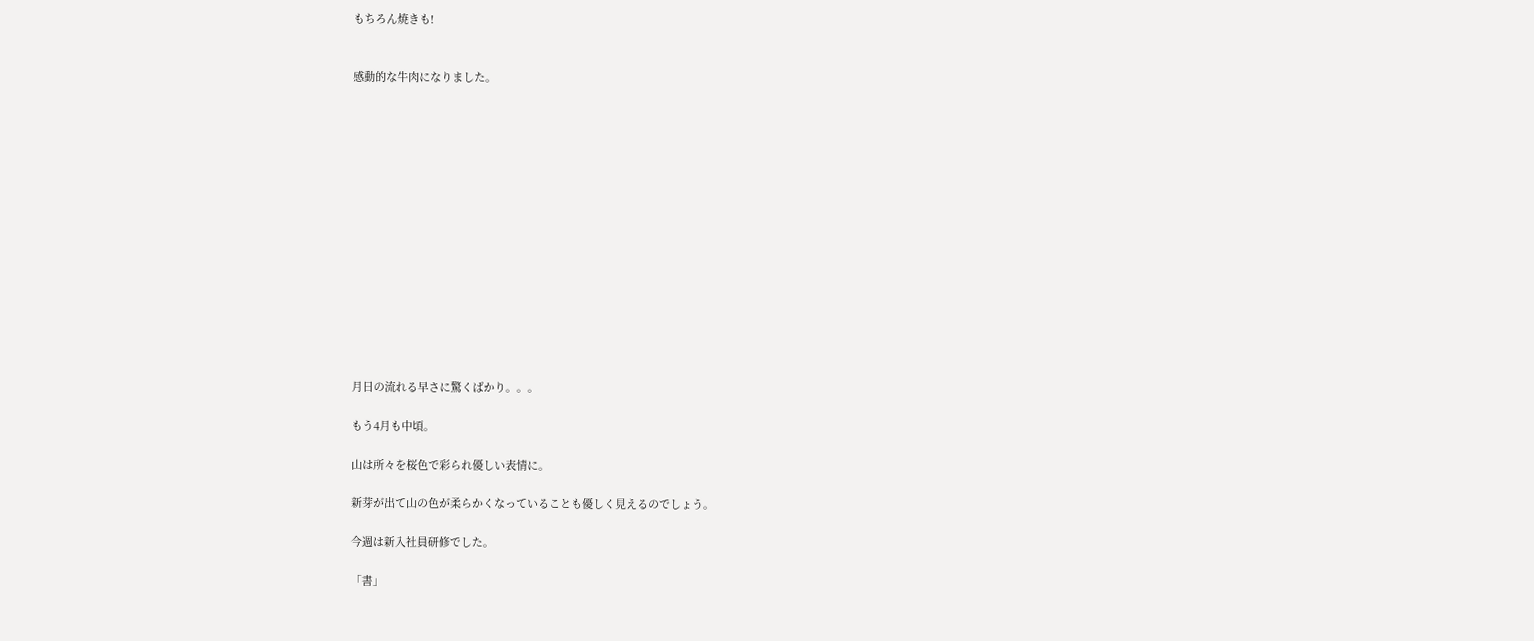もちろん焼きも!


感動的な牛肉になりました。















月日の流れる早さに驚くばかり。。。

もう4月も中頃。

山は所々を桜色で彩られ優しい表情に。

新芽が出て山の色が柔らかくなっていることも優しく見えるのでしょう。

今週は新入社員研修でした。

「書」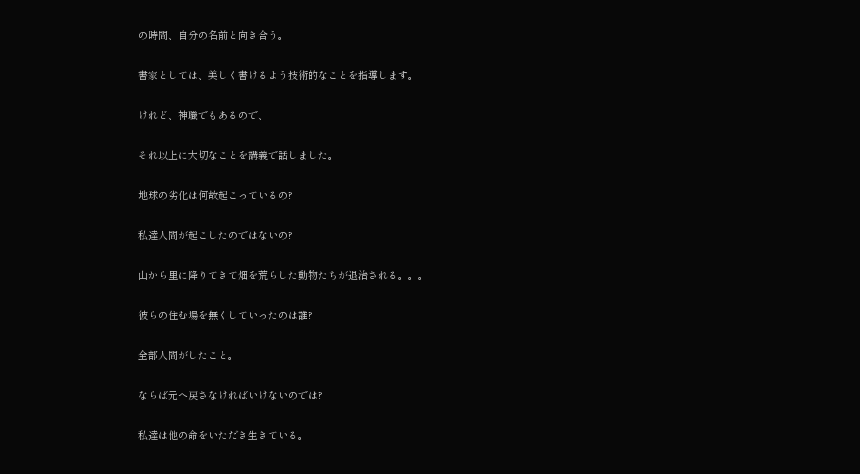の時間、自分の名前と向き合う。

書家としては、美しく書けるよう技術的なことを指導します。

けれど、神職でもあるので、

それ以上に大切なことを講義で話しました。

地球の劣化は何故起こっているの?

私達人間が起こしたのではないの?

山から里に降りてきて畑を荒らした動物たちが退治される。。。

彼らの住む場を無くしていったのは誰?

全部人間がしたこと。

ならば元へ戻さなければいけないのでは?

私達は他の命をいただき生きている。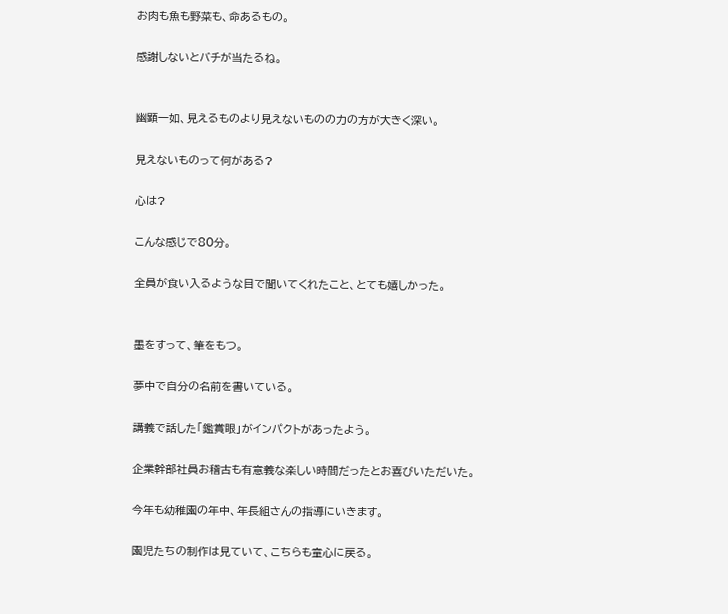お肉も魚も野菜も、命あるもの。

感謝しないとバチが当たるね。


幽顕一如、見えるものより見えないものの力の方が大きく深い。

見えないものって何がある?

心は?

こんな感じで80分。

全員が食い入るような目で聞いてくれたこと、とても嬉しかった。


墨をすって、筆をもつ。

夢中で自分の名前を書いている。

講義で話した「鑑賞眼」がインパクトがあったよう。

企業幹部社員お稽古も有意義な楽しい時間だったとお喜びいただいた。

今年も幼稚園の年中、年長組さんの指導にいきます。

園児たちの制作は見ていて、こちらも童心に戻る。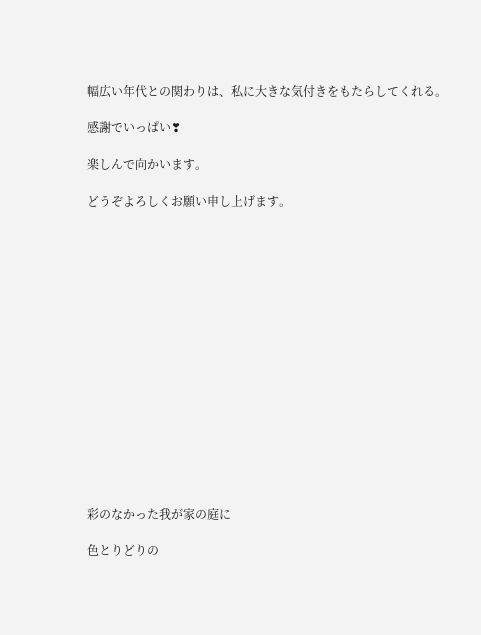幅広い年代との関わりは、私に大きな気付きをもたらしてくれる。

感謝でいっぱい❣

楽しんで向かいます。

どうぞよろしくお願い申し上げます。
















彩のなかった我が家の庭に

色とりどりの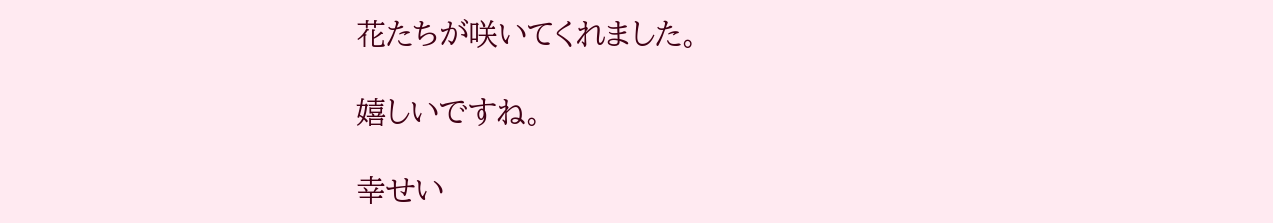花たちが咲いてくれました。

嬉しいですね。

幸せい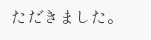ただきました。